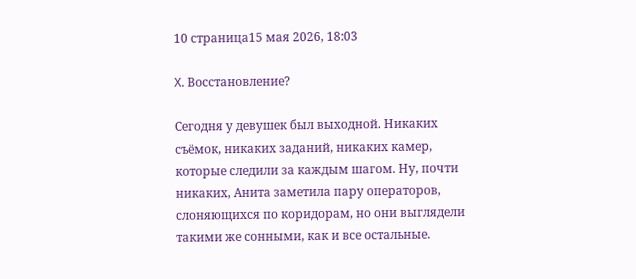10 страница15 мая 2026, 18:03

X. Восстановление?

Сегодня у девушек был выходной. Никаких съёмок, никаких заданий, никаких камер, которые следили за каждым шагом. Ну, почти никаких, Анита заметила пару операторов, слоняющихся по коридорам, но они выглядели такими же сонными, как и все остальные.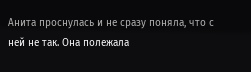Анита проснулась и не сразу поняла, что с ней не так. Она полежала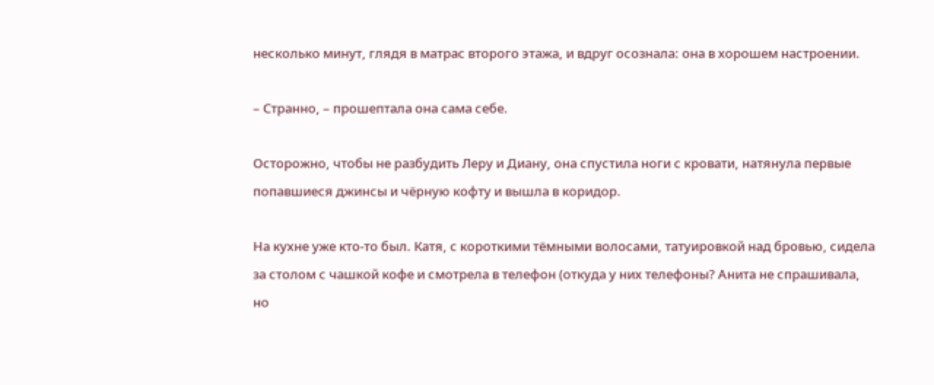несколько минут, глядя в матрас второго этажа, и вдруг осознала: она в хорошем настроении.

– Странно, – прошептала она сама себе.

Осторожно, чтобы не разбудить Леру и Диану, она спустила ноги с кровати, натянула первые попавшиеся джинсы и чёрную кофту и вышла в коридор.

На кухне уже кто-то был. Катя, с короткими тёмными волосами, татуировкой над бровью, сидела за столом с чашкой кофе и смотрела в телефон (откуда у них телефоны? Анита не спрашивала, но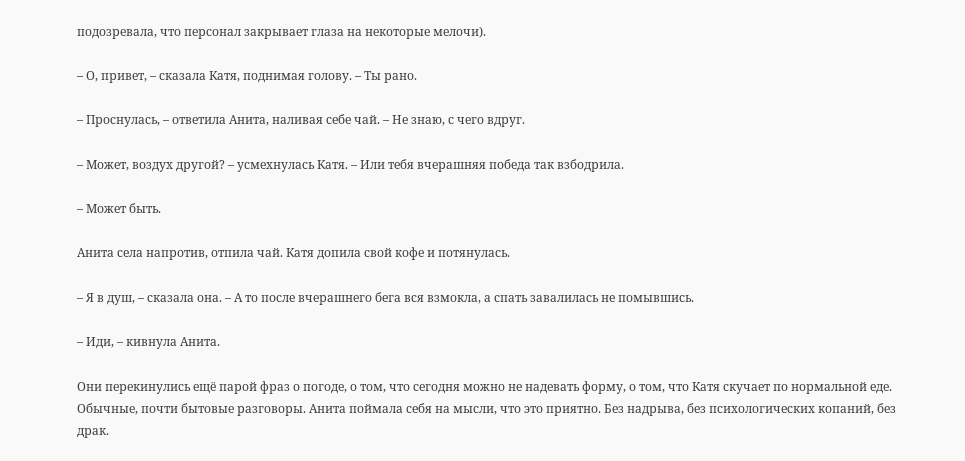подозревала, что персонал закрывает глаза на некоторые мелочи).

– О, привет, – сказала Катя, поднимая голову. – Ты рано.

– Проснулась, – ответила Анита, наливая себе чай. – Не знаю, с чего вдруг.

– Может, воздух другой? – усмехнулась Катя. – Или тебя вчерашняя победа так взбодрила.

– Может быть.

Анита села напротив, отпила чай. Катя допила свой кофе и потянулась.

– Я в душ, – сказала она. – А то после вчерашнего бега вся взмокла, а спать завалилась не помывшись.

– Иди, – кивнула Анита.

Они перекинулись ещё парой фраз о погоде, о том, что сегодня можно не надевать форму, о том, что Катя скучает по нормальной еде. Обычные, почти бытовые разговоры. Анита поймала себя на мысли, что это приятно. Без надрыва, без психологических копаний, без драк.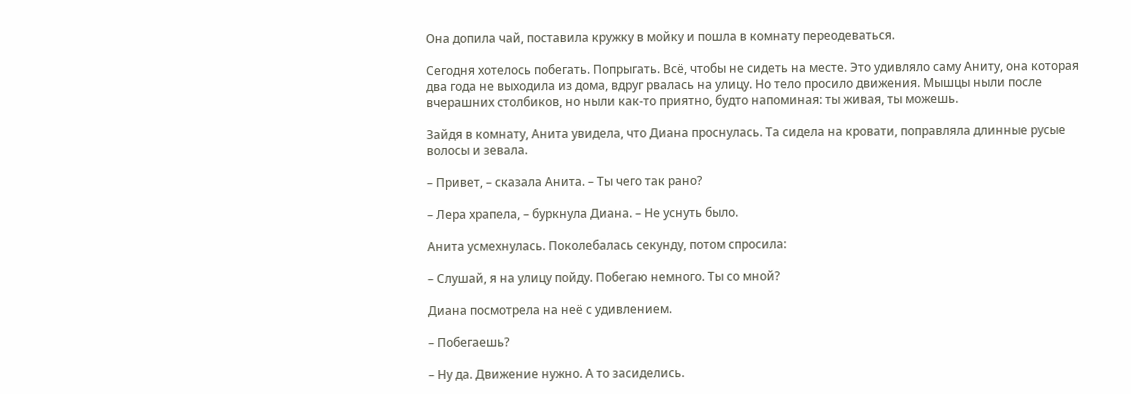Она допила чай, поставила кружку в мойку и пошла в комнату переодеваться.

Сегодня хотелось побегать. Попрыгать. Всё, чтобы не сидеть на месте. Это удивляло саму Аниту, она которая два года не выходила из дома, вдруг рвалась на улицу. Но тело просило движения. Мышцы ныли после вчерашних столбиков, но ныли как-то приятно, будто напоминая: ты живая, ты можешь.

Зайдя в комнату, Анита увидела, что Диана проснулась. Та сидела на кровати, поправляла длинные русые волосы и зевала.

– Привет, – сказала Анита. – Ты чего так рано?

– Лера храпела, – буркнула Диана. – Не уснуть было.

Анита усмехнулась. Поколебалась секунду, потом спросила:

– Слушай, я на улицу пойду. Побегаю немного. Ты со мной?

Диана посмотрела на неё с удивлением.

– Побегаешь?

– Ну да. Движение нужно. А то засиделись.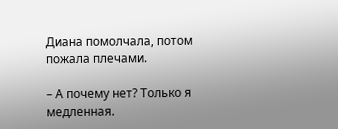Диана помолчала, потом пожала плечами.

– А почему нет? Только я медленная.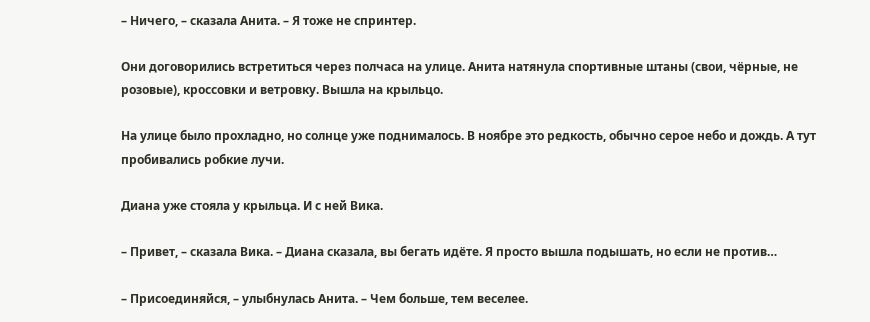– Ничего, – сказала Анита. – Я тоже не спринтер.

Они договорились встретиться через полчаса на улице. Анита натянула спортивные штаны (свои, чёрные, не розовые), кроссовки и ветровку. Вышла на крыльцо.

На улице было прохладно, но солнце уже поднималось. В ноябре это редкость, обычно серое небо и дождь. А тут пробивались робкие лучи.

Диана уже стояла у крыльца. И с ней Вика.

– Привет, – сказала Вика. – Диана сказала, вы бегать идёте. Я просто вышла подышать, но если не против…

– Присоединяйся, – улыбнулась Анита. – Чем больше, тем веселее.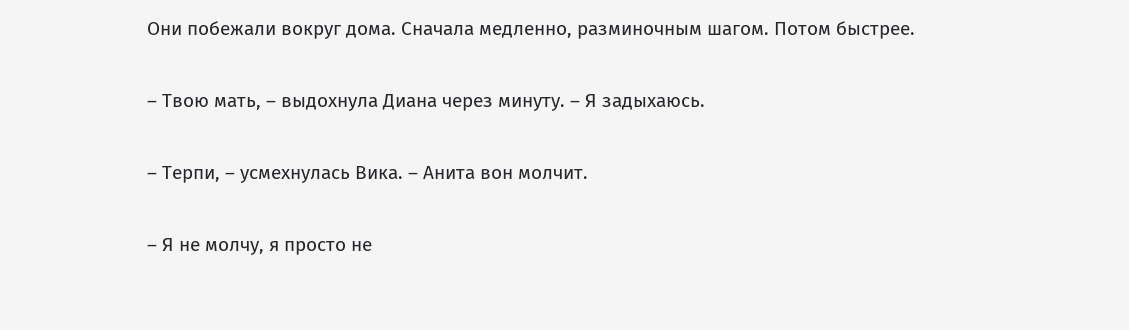Они побежали вокруг дома. Сначала медленно, разминочным шагом. Потом быстрее.

– Твою мать, – выдохнула Диана через минуту. – Я задыхаюсь.

– Терпи, – усмехнулась Вика. – Анита вон молчит.

– Я не молчу, я просто не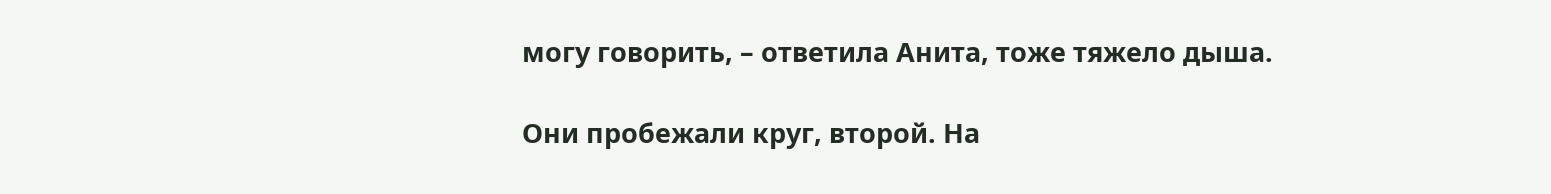могу говорить, – ответила Анита, тоже тяжело дыша.

Они пробежали круг, второй. На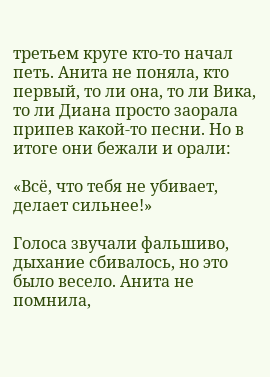третьем круге кто-то начал петь. Анита не поняла, кто первый, то ли она, то ли Вика, то ли Диана просто заорала припев какой-то песни. Но в итоге они бежали и орали:

«Всё, что тебя не убивает, делает сильнее!»

Голоса звучали фальшиво, дыхание сбивалось, но это было весело. Анита не помнила,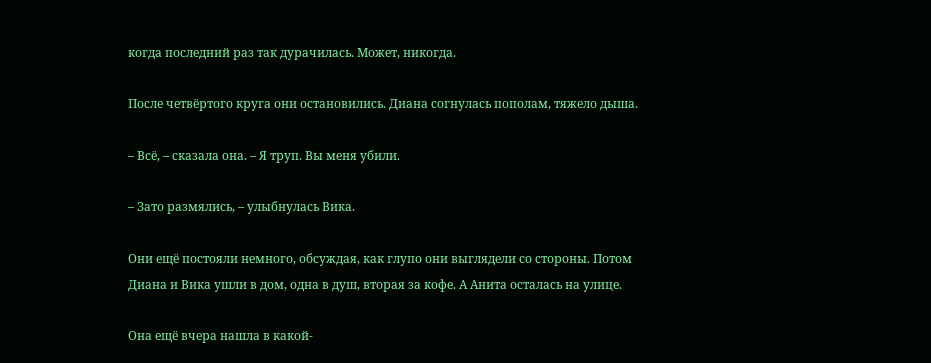когда последний раз так дурачилась. Может, никогда.

После четвёртого круга они остановились. Диана согнулась пополам, тяжело дыша.

– Всё, – сказала она. – Я труп. Вы меня убили.

– Зато размялись, – улыбнулась Вика.

Они ещё постояли немного, обсуждая, как глупо они выглядели со стороны. Потом Диана и Вика ушли в дом, одна в душ, вторая за кофе. А Анита осталась на улице.

Она ещё вчера нашла в какой-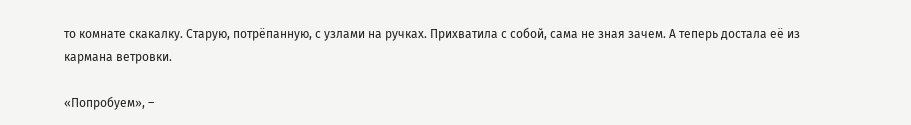то комнате скакалку. Старую, потрёпанную, с узлами на ручках. Прихватила с собой, сама не зная зачем. А теперь достала её из кармана ветровки.

«Попробуем», –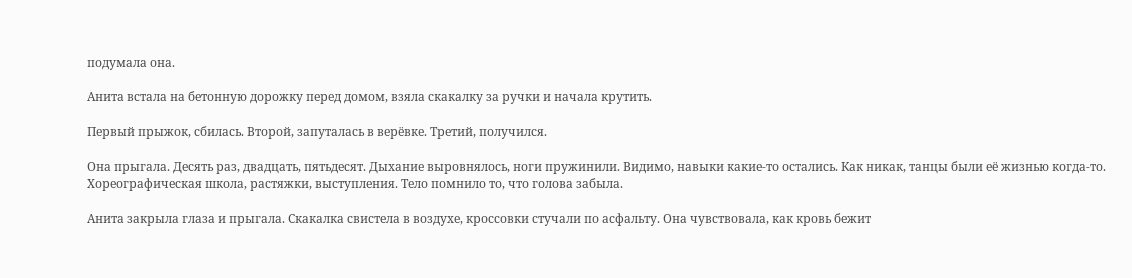подумала она.

Анита встала на бетонную дорожку перед домом, взяла скакалку за ручки и начала крутить.

Первый прыжок, сбилась. Второй, запуталась в верёвке. Третий, получился.

Она прыгала. Десять раз, двадцать, пятьдесят. Дыхание выровнялось, ноги пружинили. Видимо, навыки какие-то остались. Как никак, танцы были её жизнью когда-то. Хореографическая школа, растяжки, выступления. Тело помнило то, что голова забыла.

Анита закрыла глаза и прыгала. Скакалка свистела в воздухе, кроссовки стучали по асфальту. Она чувствовала, как кровь бежит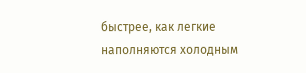быстрее, как легкие наполняются холодным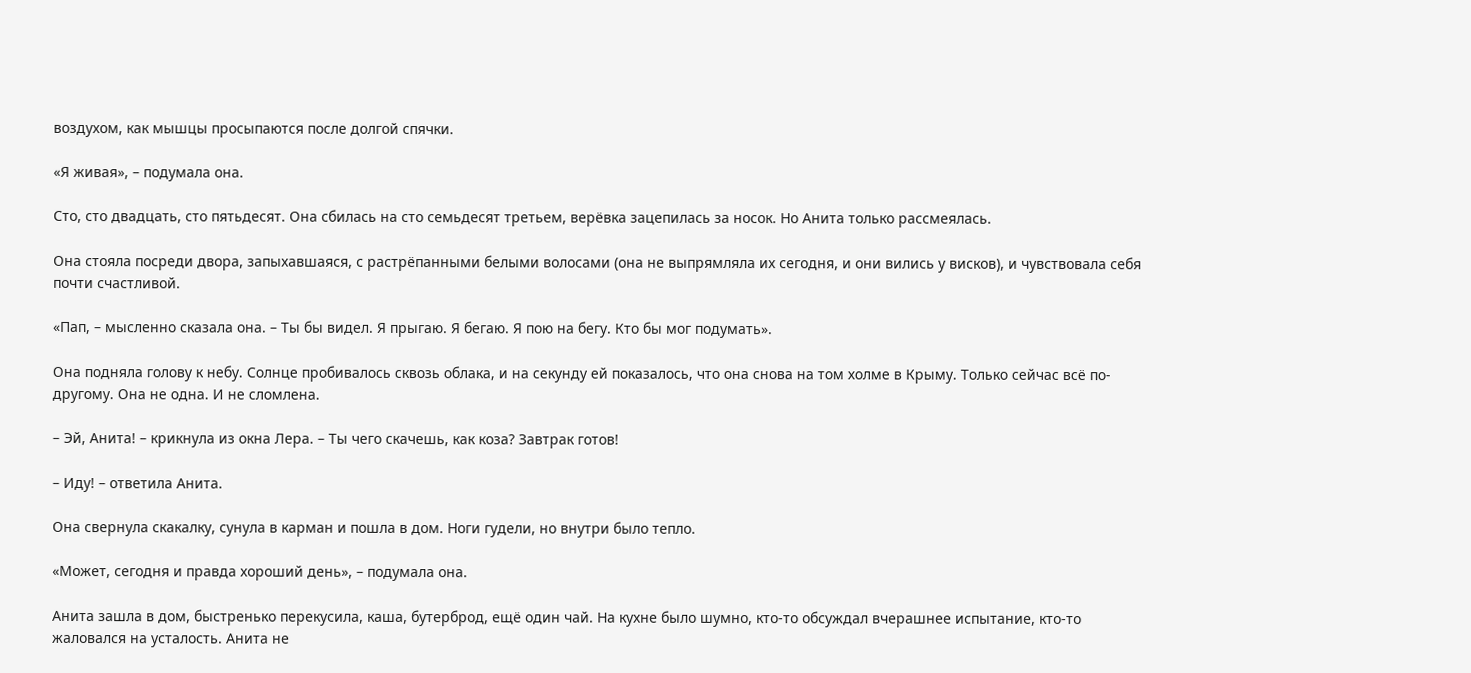воздухом, как мышцы просыпаются после долгой спячки.

«Я живая», – подумала она.

Сто, сто двадцать, сто пятьдесят. Она сбилась на сто семьдесят третьем, верёвка зацепилась за носок. Но Анита только рассмеялась.

Она стояла посреди двора, запыхавшаяся, с растрёпанными белыми волосами (она не выпрямляла их сегодня, и они вились у висков), и чувствовала себя почти счастливой.

«Пап, – мысленно сказала она. – Ты бы видел. Я прыгаю. Я бегаю. Я пою на бегу. Кто бы мог подумать».

Она подняла голову к небу. Солнце пробивалось сквозь облака, и на секунду ей показалось, что она снова на том холме в Крыму. Только сейчас всё по-другому. Она не одна. И не сломлена.

– Эй, Анита! – крикнула из окна Лера. – Ты чего скачешь, как коза? Завтрак готов!

– Иду! – ответила Анита.

Она свернула скакалку, сунула в карман и пошла в дом. Ноги гудели, но внутри было тепло.

«Может, сегодня и правда хороший день», – подумала она.

Анита зашла в дом, быстренько перекусила, каша, бутерброд, ещё один чай. На кухне было шумно, кто-то обсуждал вчерашнее испытание, кто-то жаловался на усталость. Анита не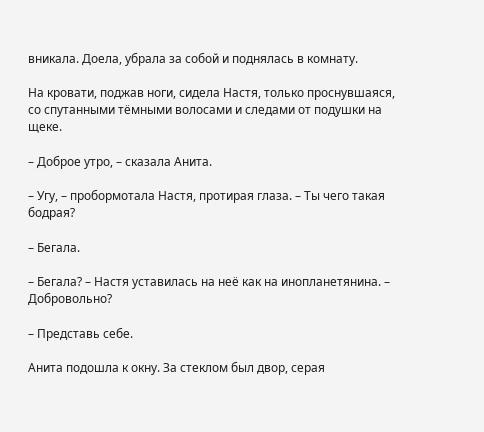вникала. Доела, убрала за собой и поднялась в комнату.

На кровати, поджав ноги, сидела Настя, только проснувшаяся, со спутанными тёмными волосами и следами от подушки на щеке.

– Доброе утро, – сказала Анита.

– Угу, – пробормотала Настя, протирая глаза. – Ты чего такая бодрая?

– Бегала.

– Бегала? – Настя уставилась на неё как на инопланетянина. – Добровольно?

– Представь себе.

Анита подошла к окну. За стеклом был двор, серая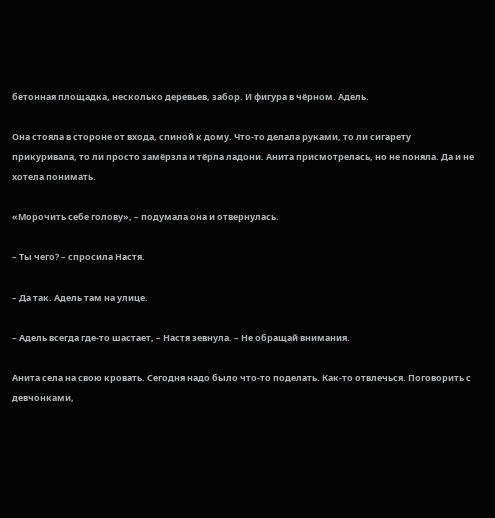бетонная площадка, несколько деревьев, забор. И фигура в чёрном. Адель.

Она стояла в стороне от входа, спиной к дому. Что-то делала руками, то ли сигарету прикуривала, то ли просто замёрзла и тёрла ладони. Анита присмотрелась, но не поняла. Да и не хотела понимать.

«Морочить себе голову», – подумала она и отвернулась.

– Ты чего? – спросила Настя.

– Да так. Адель там на улице.

– Адель всегда где-то шастает, – Настя зевнула. – Не обращай внимания.

Анита села на свою кровать. Сегодня надо было что-то поделать. Как-то отвлечься. Поговорить с девчонками,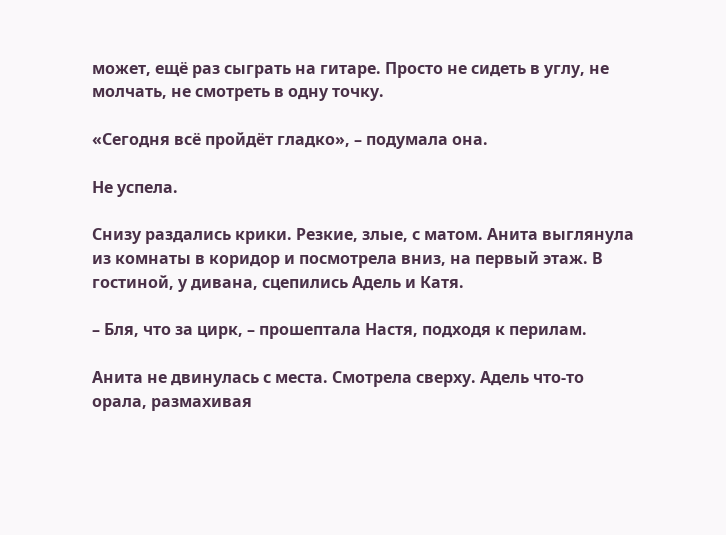может, ещё раз сыграть на гитаре. Просто не сидеть в углу, не молчать, не смотреть в одну точку.

«Сегодня всё пройдёт гладко», – подумала она.

Не успела.

Снизу раздались крики. Резкие, злые, с матом. Анита выглянула из комнаты в коридор и посмотрела вниз, на первый этаж. В гостиной, у дивана, сцепились Адель и Катя.

– Бля, что за цирк, – прошептала Настя, подходя к перилам.

Анита не двинулась с места. Смотрела сверху. Адель что-то орала, размахивая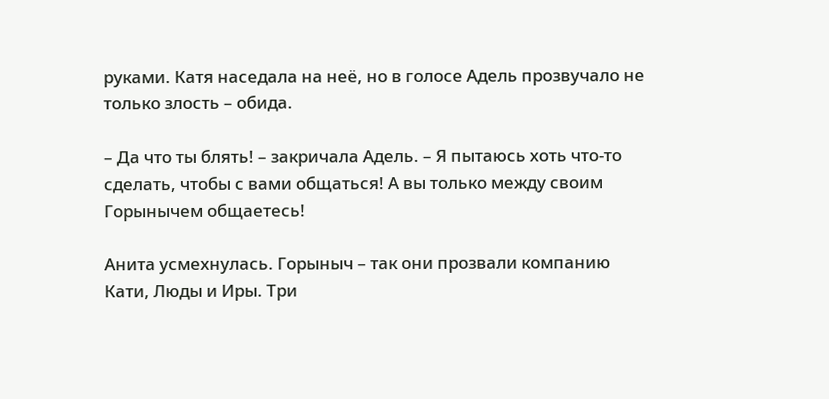руками. Катя наседала на неё, но в голосе Адель прозвучало не только злость – обида.

– Да что ты блять! – закричала Адель. – Я пытаюсь хоть что-то сделать, чтобы с вами общаться! А вы только между своим Горынычем общаетесь!

Анита усмехнулась. Горыныч – так они прозвали компанию Кати, Люды и Иры. Три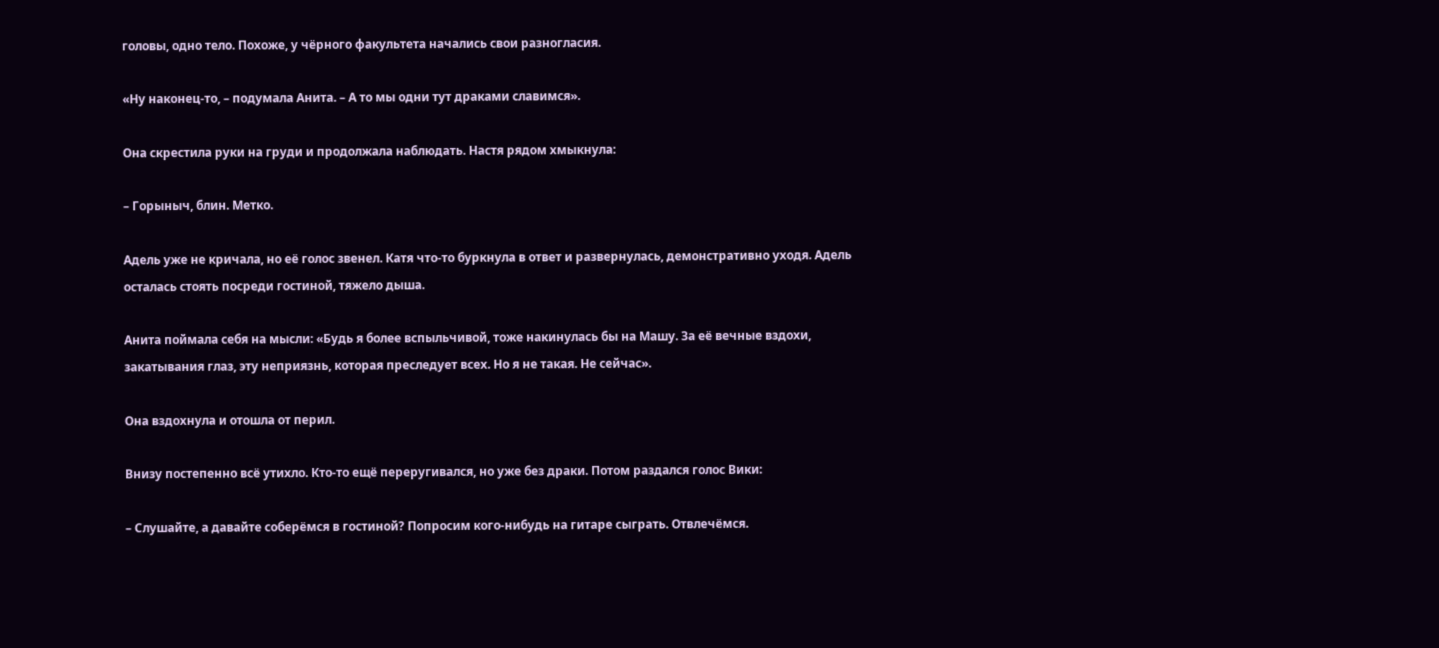головы, одно тело. Похоже, у чёрного факультета начались свои разногласия.

«Ну наконец-то, – подумала Анита. – А то мы одни тут драками славимся».

Она скрестила руки на груди и продолжала наблюдать. Настя рядом хмыкнула:

– Горыныч, блин. Метко.

Адель уже не кричала, но её голос звенел. Катя что-то буркнула в ответ и развернулась, демонстративно уходя. Адель осталась стоять посреди гостиной, тяжело дыша.

Анита поймала себя на мысли: «Будь я более вспыльчивой, тоже накинулась бы на Машу. За её вечные вздохи, закатывания глаз, эту неприязнь, которая преследует всех. Но я не такая. Не сейчас».

Она вздохнула и отошла от перил.

Внизу постепенно всё утихло. Кто-то ещё переругивался, но уже без драки. Потом раздался голос Вики:

– Слушайте, а давайте соберёмся в гостиной? Попросим кого-нибудь на гитаре сыграть. Отвлечёмся.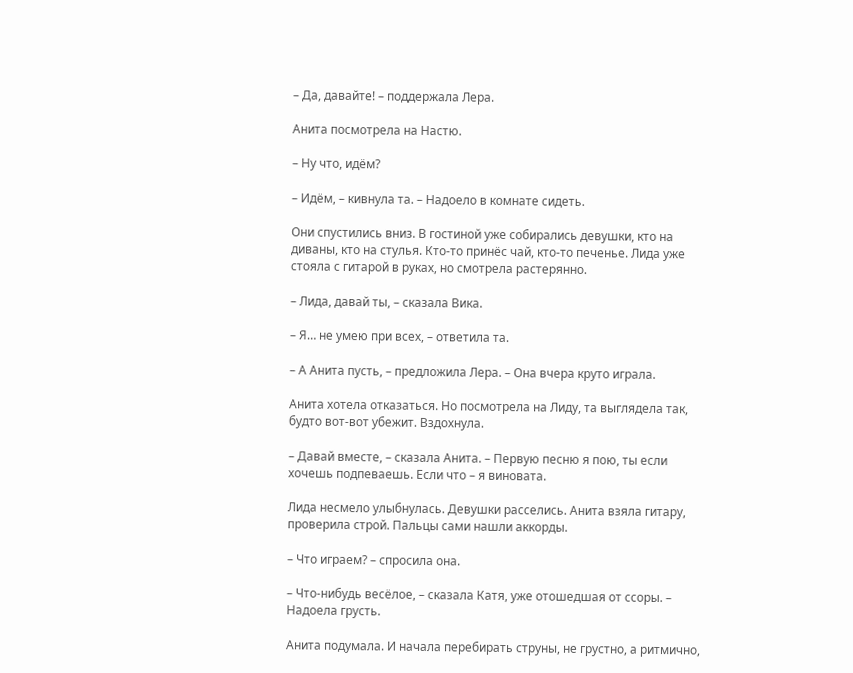– Да, давайте! – поддержала Лера.

Анита посмотрела на Настю.

– Ну что, идём?

– Идём, – кивнула та. – Надоело в комнате сидеть.

Они спустились вниз. В гостиной уже собирались девушки, кто на диваны, кто на стулья. Кто-то принёс чай, кто-то печенье. Лида уже стояла с гитарой в руках, но смотрела растерянно.

– Лида, давай ты, – сказала Вика.

– Я… не умею при всех, – ответила та.

– А Анита пусть, – предложила Лера. – Она вчера круто играла.

Анита хотела отказаться. Но посмотрела на Лиду, та выглядела так, будто вот-вот убежит. Вздохнула.

– Давай вместе, – сказала Анита. – Первую песню я пою, ты если хочешь подпеваешь. Если что – я виновата.

Лида несмело улыбнулась. Девушки расселись. Анита взяла гитару, проверила строй. Пальцы сами нашли аккорды.

– Что играем? – спросила она.

– Что-нибудь весёлое, – сказала Катя, уже отошедшая от ссоры. – Надоела грусть.

Анита подумала. И начала перебирать струны, не грустно, а ритмично,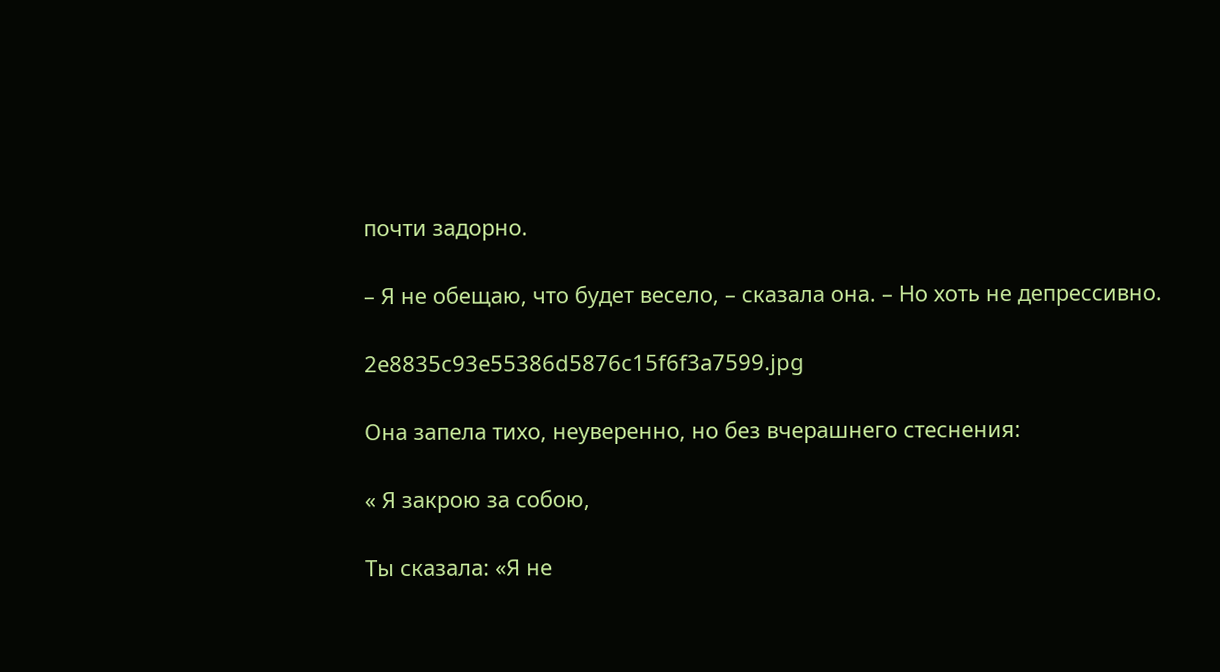почти задорно.

– Я не обещаю, что будет весело, – сказала она. – Но хоть не депрессивно.

2e8835c93e55386d5876c15f6f3a7599.jpg

Она запела тихо, неуверенно, но без вчерашнего стеснения:

« Я закрою за собою,

Ты сказала: «Я не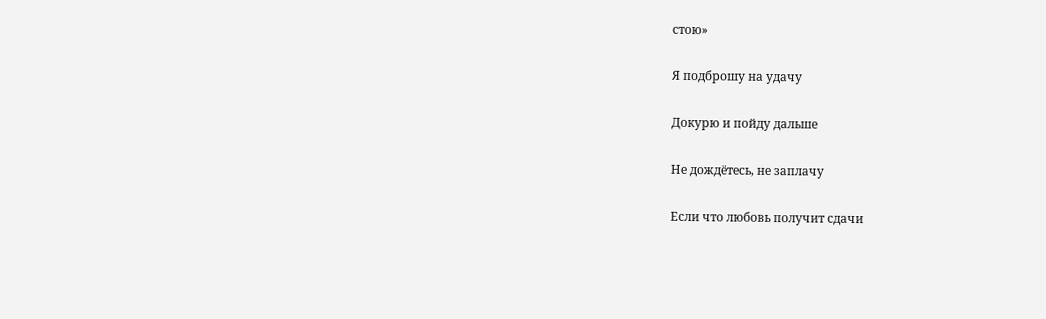стою»

Я подброшу на удачу

Докурю и пойду дальше

Не дождётесь, не заплачу

Если что любовь получит сдачи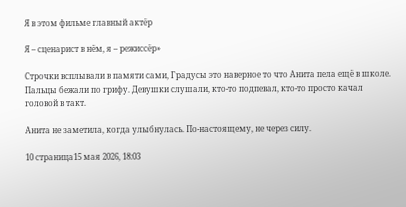Я в этом фильме главный актёр

Я – сценарист в нём, я – режиссёр»

Строчки всплывали в памяти сами, Градусы это наверное то что Анита пела ещё в школе. Пальцы бежали по грифу. Девушки слушали, кто-то подпевал, кто-то просто качал головой в такт.

Анита не заметила, когда улыбнулась. По-настоящему, не через силу.

10 страница15 мая 2026, 18:03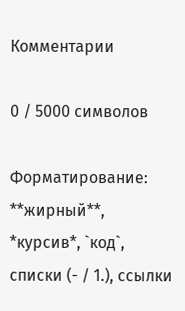Комментарии

0 / 5000 символов

Форматирование: **жирный**, *курсив*, `код`, списки (- / 1.), ссылки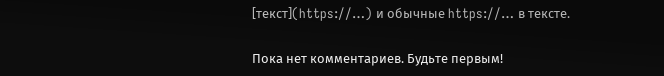[текст](https://…) и обычные https://… в тексте.

Пока нет комментариев. Будьте первым!